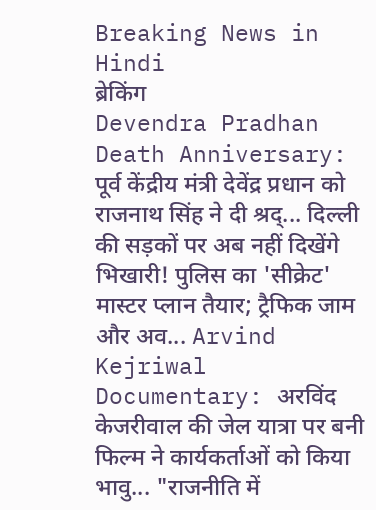Breaking News in Hindi
ब्रेकिंग
Devendra Pradhan Death Anniversary: पूर्व केंद्रीय मंत्री देवेंद्र प्रधान को राजनाथ सिंह ने दी श्रद्... दिल्ली की सड़कों पर अब नहीं दिखेंगे भिखारी! पुलिस का 'सीक्रेट' मास्टर प्लान तैयार; ट्रैफिक जाम और अव... Arvind Kejriwal Documentary: अरविंद केजरीवाल की जेल यात्रा पर बनी फिल्म ने कार्यकर्ताओं को किया भावु... "राजनीति में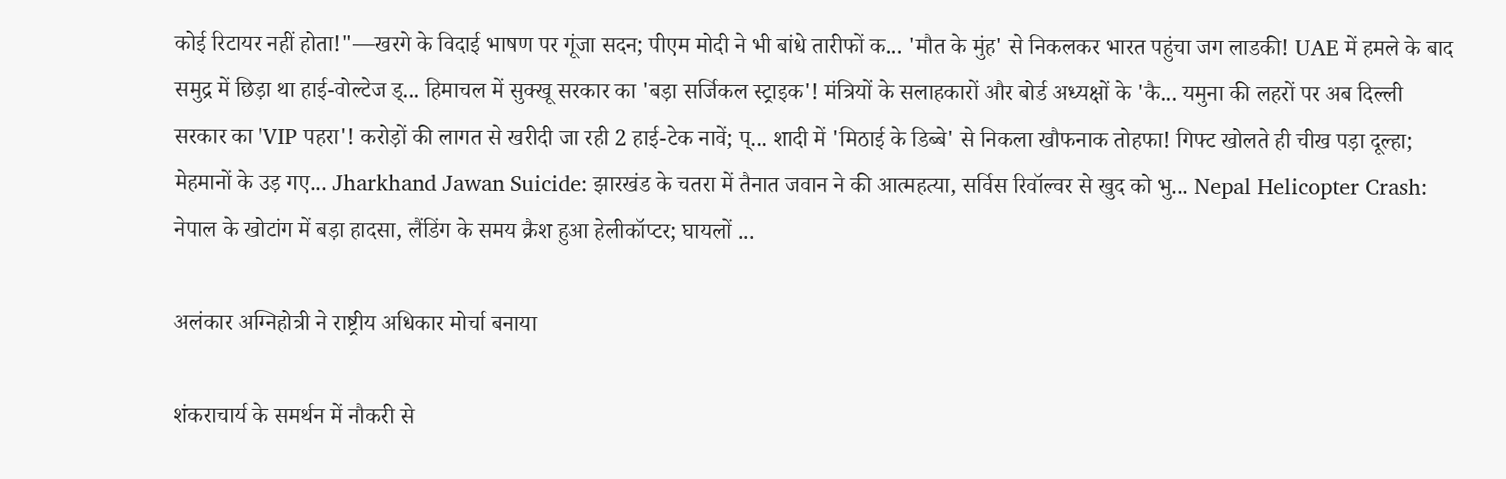कोई रिटायर नहीं होता!"—खरगे के विदाई भाषण पर गूंजा सदन; पीएम मोदी ने भी बांधे तारीफों क... 'मौत के मुंह' से निकलकर भारत पहुंचा जग लाडकी! UAE में हमले के बाद समुद्र में छिड़ा था हाई-वोल्टेज ड्... हिमाचल में सुक्खू सरकार का 'बड़ा सर्जिकल स्ट्राइक'! मंत्रियों के सलाहकारों और बोर्ड अध्यक्षों के 'कै... यमुना की लहरों पर अब दिल्ली सरकार का 'VIP पहरा'! करोड़ों की लागत से खरीदी जा रही 2 हाई-टेक नावें; प्... शादी में 'मिठाई के डिब्बे' से निकला खौफनाक तोहफा! गिफ्ट खोलते ही चीख पड़ा दूल्हा; मेहमानों के उड़ गए... Jharkhand Jawan Suicide: झारखंड के चतरा में तैनात जवान ने की आत्महत्या, सर्विस रिवॉल्वर से खुद को भु... Nepal Helicopter Crash: नेपाल के खोटांग में बड़ा हादसा, लैंडिंग के समय क्रैश हुआ हेलीकॉप्टर; घायलों ...

अलंकार अग्निहोत्री ने राष्ट्रीय अधिकार मोर्चा बनाया

शंकराचार्य के समर्थन में नौकरी से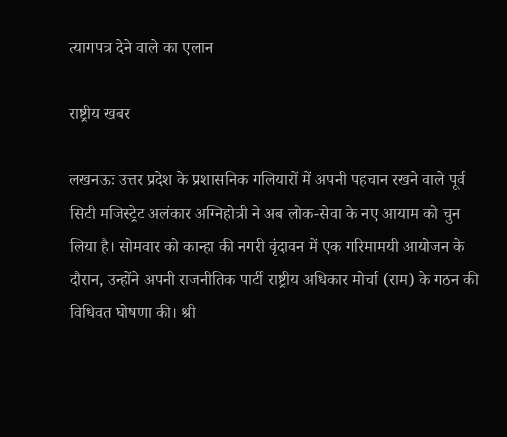त्यागपत्र देने वाले का एलान

राष्ट्रीय खबर

लखनऊः उत्तर प्रदेश के प्रशासनिक गलियारों में अपनी पहचान रखने वाले पूर्व सिटी मजिस्ट्रेट अलंकार अग्निहोत्री ने अब लोक-सेवा के नए आयाम को चुन लिया है। सोमवार को कान्हा की नगरी वृंदावन में एक गरिमामयी आयोजन के दौरान, उन्होंने अपनी राजनीतिक पार्टी राष्ट्रीय अधिकार मोर्चा (राम) के गठन की विधिवत घोषणा की। श्री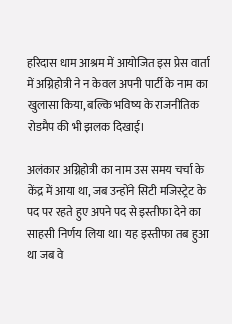हरिदास धाम आश्रम में आयोजित इस प्रेस वार्ता में अग्निहोत्री ने न केवल अपनी पार्टी के नाम का खुलासा किया, बल्कि भविष्य के राजनीतिक रोडमैप की भी झलक दिखाई।

अलंकार अग्निहोत्री का नाम उस समय चर्चा के केंद्र में आया था, जब उन्होंने सिटी मजिस्ट्रेट के पद पर रहते हुए अपने पद से इस्तीफा देने का साहसी निर्णय लिया था। यह इस्तीफा तब हुआ था जब वे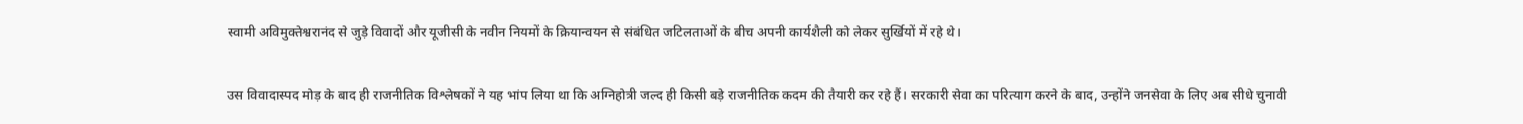स्वामी अविमुक्तेश्वरानंद से जुड़े विवादों और यूजीसी के नवीन नियमों के क्रियान्वयन से संबंधित जटिलताओं के बीच अपनी कार्यशैली को लेकर सुर्खियों में रहे थे।

उस विवादास्पद मोड़ के बाद ही राजनीतिक विश्लेषकों ने यह भांप लिया था कि अग्निहोत्री जल्द ही किसी बड़े राजनीतिक कदम की तैयारी कर रहे हैं। सरकारी सेवा का परित्याग करने के बाद, उन्होंने जनसेवा के लिए अब सीधे चुनावी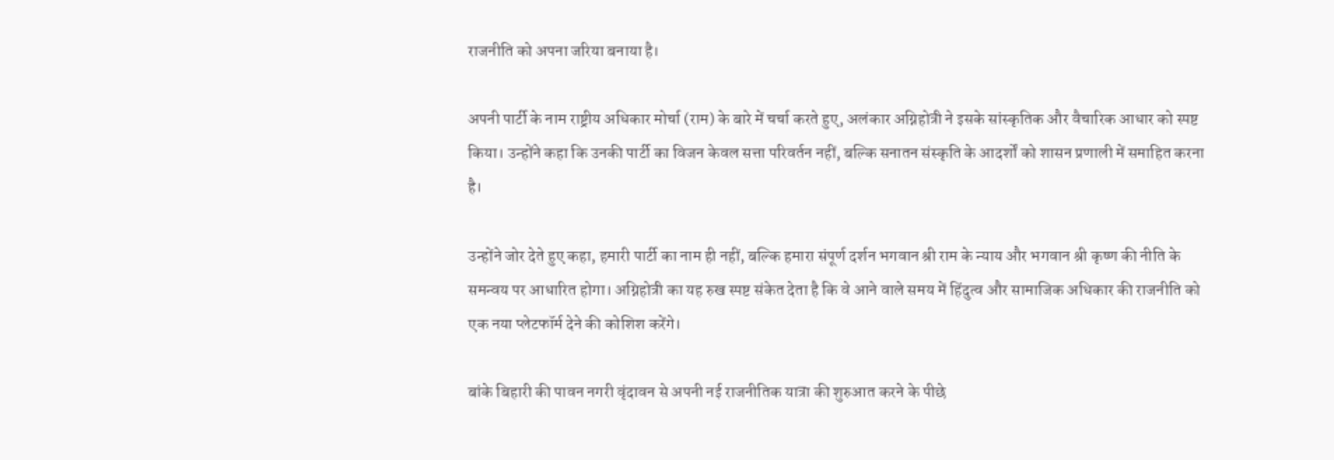राजनीति को अपना जरिया बनाया है।

अपनी पार्टी के नाम राष्ट्रीय अधिकार मोर्चा (राम) के बारे में चर्चा करते हुए, अलंकार अग्निहोत्री ने इसके सांस्कृतिक और वैचारिक आधार को स्पष्ट किया। उन्होंने कहा कि उनकी पार्टी का विजन केवल सत्ता परिवर्तन नहीं, बल्कि सनातन संस्कृति के आदर्शों को शासन प्रणाली में समाहित करना है।

उन्होंने जोर देते हुए कहा, हमारी पार्टी का नाम ही नहीं, बल्कि हमारा संपूर्ण दर्शन भगवान श्री राम के न्याय और भगवान श्री कृष्ण की नीति के समन्वय पर आधारित होगा। अग्निहोत्री का यह रुख स्पष्ट संकेत देता है कि वे आने वाले समय में हिंदुत्व और सामाजिक अधिकार की राजनीति को एक नया प्लेटफॉर्म देने की कोशिश करेंगे।

बांके बिहारी की पावन नगरी वृंदावन से अपनी नई राजनीतिक यात्रा की शुरुआत करने के पीछे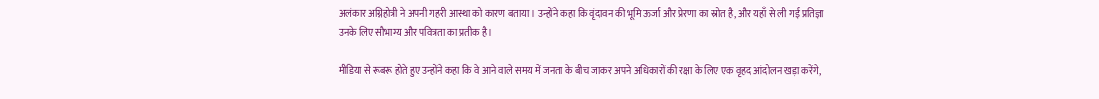अलंकार अग्निहोत्री ने अपनी गहरी आस्था को कारण बताया। उन्होंने कहा कि वृंदावन की भूमि ऊर्जा और प्रेरणा का स्रोत है, और यहाँ से ली गई प्रतिज्ञा उनके लिए सौभाग्य और पवित्रता का प्रतीक है।

मीडिया से रूबरू होते हुए उन्होंने कहा कि वे आने वाले समय में जनता के बीच जाकर अपने अधिकारों की रक्षा के लिए एक वृहद आंदोलन खड़ा करेंगे,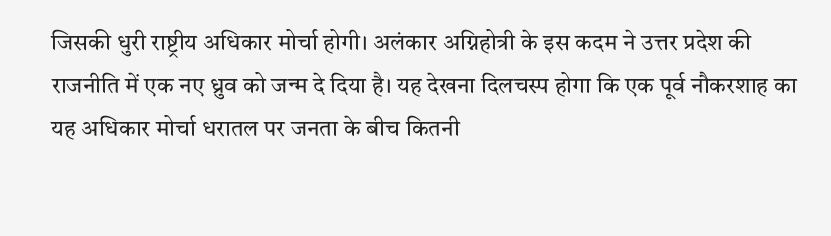जिसकी धुरी राष्ट्रीय अधिकार मोर्चा होगी। अलंकार अग्निहोत्री के इस कदम ने उत्तर प्रदेश की राजनीति में एक नए ध्रुव को जन्म दे दिया है। यह देखना दिलचस्प होगा कि एक पूर्व नौकरशाह का यह अधिकार मोर्चा धरातल पर जनता के बीच कितनी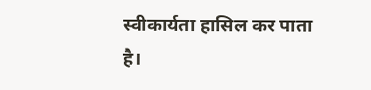स्वीकार्यता हासिल कर पाता है।